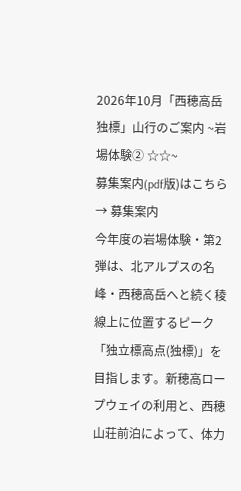2026年10月「西穂高岳独標」山行のご案内 ~岩場体験② ☆☆~
募集案内(pdf版)はこちら → 募集案内
今年度の岩場体験・第2弾は、北アルプスの名峰・西穂高岳へと続く稜線上に位置するピーク「独立標高点(独標)」を目指します。新穂高ロープウェイの利用と、西穂山荘前泊によって、体力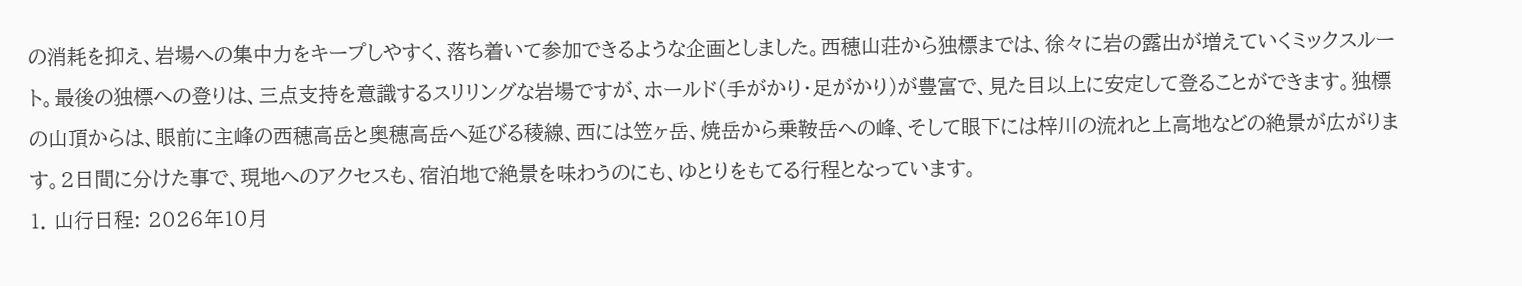の消耗を抑え、岩場への集中力をキープしやすく、落ち着いて参加できるような企画としました。西穂山荘から独標までは、徐々に岩の露出が増えていくミックスルート。最後の独標への登りは、三点支持を意識するスリリングな岩場ですが、ホールド(手がかり・足がかり)が豊富で、見た目以上に安定して登ることができます。独標の山頂からは、眼前に主峰の西穂高岳と奥穂高岳へ延びる稜線、西には笠ヶ岳、焼岳から乗鞍岳への峰、そして眼下には梓川の流れと上高地などの絶景が広がります。2日間に分けた事で、現地へのアクセスも、宿泊地で絶景を味わうのにも、ゆとりをもてる行程となっています。
1. 山行日程: 2026年10月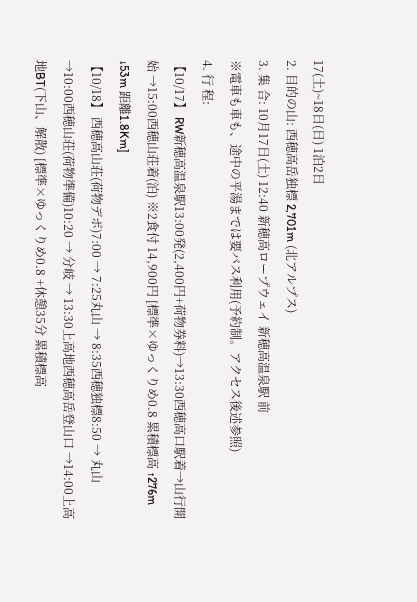17(土)~18日(日) 1泊2日
2. 目的の山: 西穂高岳独標 2,701m (北アルプス)
3. 集 合: 10月17日(土) 12:40 新穂高ロープウェイ 新穂高温泉駅 前
※電車も車も、途中の平湯までは要バス利用(予約制。アクセス後述参照)
4. 行 程:
【10/17】 RW新穂高温泉駅13:00発(2,400円+荷物券料)→13:30西穂高口駅着→山行開始 →15:00西穂山荘着(泊) ※2食付 14,900円 [標準×ゆっくりめ0.8 累積標高 ↑276m ↓53m 距離1.8Km]
【10/18】 西穂高山荘(荷物デポ)7:00 → 7:25丸山 → 8:35西穂独標8:50 → 丸山 →10:00西穂山荘(荷物準備)10:20 → 分岐 → 13:30上高地西穂高岳登山口 →14:00上高地BT(下山、解散) [標準×ゆっくりめ0.8 +休憩35分 累積標高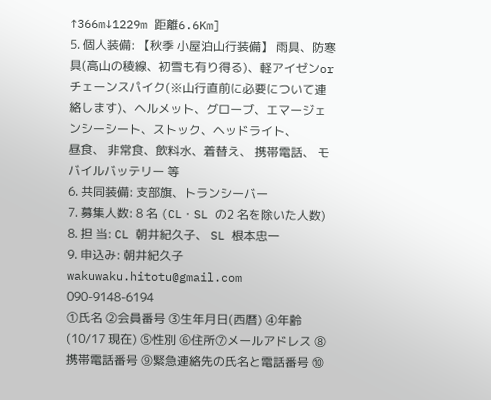↑366m↓1229m 距離6.6Km]
5. 個人装備: 【秋季 小屋泊山行装備】 雨具、防寒具(高山の稜線、初雪も有り得る)、軽アイゼンorチェーンスパイク(※山行直前に必要について連絡します)、ヘルメット、グローブ、エマージェンシーシート、ストック、ヘッドライト、
昼食、 非常食、飲料水、着替え、 携帯電話、 モバイルバッテリー 等
6. 共同装備: 支部旗、トランシーバー
7. 募集人数: 8 名 (CL・SL の2 名を除いた人数)
8. 担 当: CL 朝井紀久子、 SL 根本忠一
9. 申込み: 朝井紀久子 wakuwaku.hitotu@gmail.com 090-9148-6194
①氏名 ②会員番号 ③生年月日(西暦) ④年齢(10/17 現在) ⑤性別 ⑥住所⑦メールアドレス ⑧携帯電話番号 ⑨緊急連絡先の氏名と電話番号 ⑩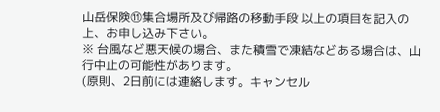山岳保険⑪集合場所及び帰路の移動手段 以上の項目を記入の上、お申し込み下さい。
※ 台風など悪天候の場合、また積雪で凍結などある場合は、山行中止の可能性があります。
(原則、2日前には連絡します。キャンセル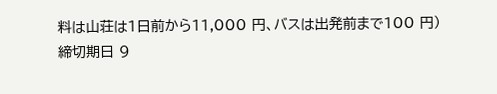料は山荘は1日前から11,000 円、バスは出発前まで100 円)
締切期日 9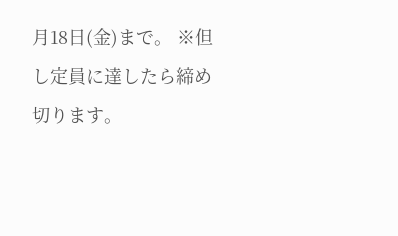月18日(金)まで。 ※但し定員に達したら締め切ります。